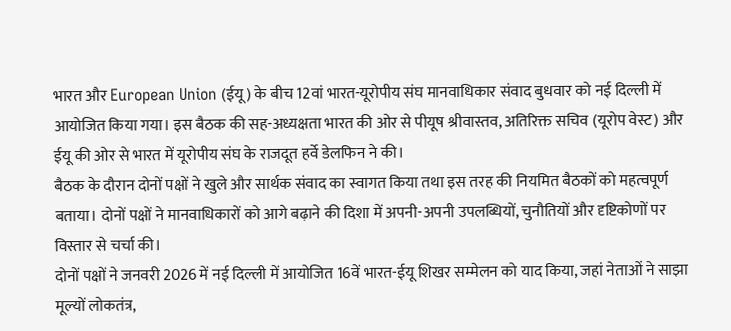भारत और European Union (ईयू) के बीच 12वां भारत-यूरोपीय संघ मानवाधिकार संवाद बुधवार को नई दिल्ली में आयोजित किया गया। इस बैठक की सह-अध्यक्षता भारत की ओर से पीयूष श्रीवास्तव, अतिरिक्त सचिव (यूरोप वेस्ट) और ईयू की ओर से भारत में यूरोपीय संघ के राजदूत हर्वे डेलफिन ने की।
बैठक के दौरान दोनों पक्षों ने खुले और सार्थक संवाद का स्वागत किया तथा इस तरह की नियमित बैठकों को महत्वपूर्ण बताया। दोनों पक्षों ने मानवाधिकारों को आगे बढ़ाने की दिशा में अपनी-अपनी उपलब्धियों, चुनौतियों और दृष्टिकोणों पर विस्तार से चर्चा की।
दोनों पक्षों ने जनवरी 2026 में नई दिल्ली में आयोजित 16वें भारत-ईयू शिखर सम्मेलन को याद किया, जहां नेताओं ने साझा मूल्यों लोकतंत्र,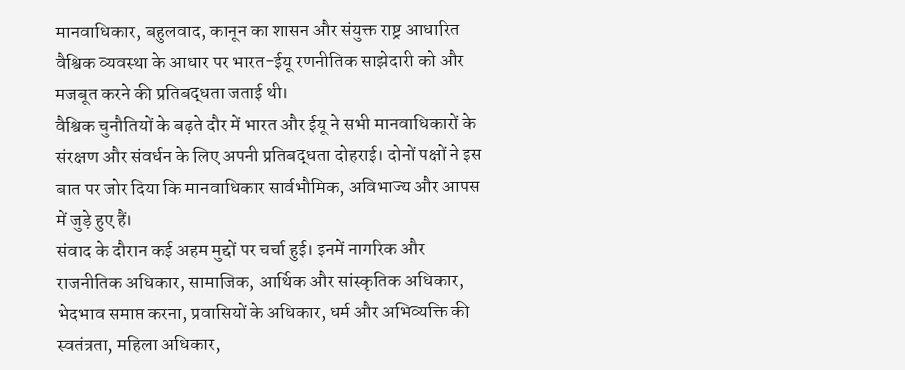मानवाधिकार, बहुलवाद, कानून का शासन और संयुक्त राष्ट्र आधारित वैश्विक व्यवस्था के आधार पर भारत-ईयू रणनीतिक साझेदारी को और मजबूत करने की प्रतिबद्धता जताई थी।
वैश्विक चुनौतियों के बढ़ते दौर में भारत और ईयू ने सभी मानवाधिकारों के संरक्षण और संवर्धन के लिए अपनी प्रतिबद्धता दोहराई। दोनों पक्षों ने इस बात पर जोर दिया कि मानवाधिकार सार्वभौमिक, अविभाज्य और आपस में जुड़े हुए हैं।
संवाद के दौरान कई अहम मुद्दों पर चर्चा हुई। इनमें नागरिक और राजनीतिक अधिकार, सामाजिक, आर्थिक और सांस्कृतिक अधिकार, भेदभाव समाप्त करना, प्रवासियों के अधिकार, धर्म और अभिव्यक्ति की स्वतंत्रता, महिला अधिकार,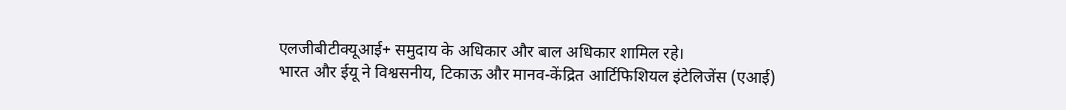एलजीबीटीक्यूआई+ समुदाय के अधिकार और बाल अधिकार शामिल रहे।
भारत और ईयू ने विश्वसनीय, टिकाऊ और मानव-केंद्रित आर्टिफिशियल इंटेलिजेंस (एआई)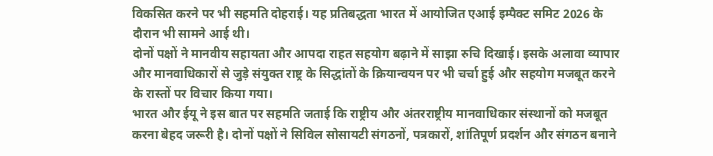विकसित करने पर भी सहमति दोहराई। यह प्रतिबद्धता भारत में आयोजित एआई इम्पैक्ट समिट 2026 के दौरान भी सामने आई थी।
दोनों पक्षों ने मानवीय सहायता और आपदा राहत सहयोग बढ़ाने में साझा रुचि दिखाई। इसके अलावा व्यापार और मानवाधिकारों से जुड़े संयुक्त राष्ट्र के सिद्धांतों के क्रियान्वयन पर भी चर्चा हुई और सहयोग मजबूत करने के रास्तों पर विचार किया गया।
भारत और ईयू ने इस बात पर सहमति जताई कि राष्ट्रीय और अंतरराष्ट्रीय मानवाधिकार संस्थानों को मजबूत करना बेहद जरूरी है। दोनों पक्षों ने सिविल सोसायटी संगठनों, पत्रकारों, शांतिपूर्ण प्रदर्शन और संगठन बनाने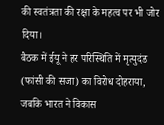की स्वतंत्रता की रक्षा के महत्व पर भी जोर दिया।
बैठक में ईयू ने हर परिस्थिति में मृत्युदंड (फांसी की सजा) का विरोध दोहराया, जबकि भारत ने विकास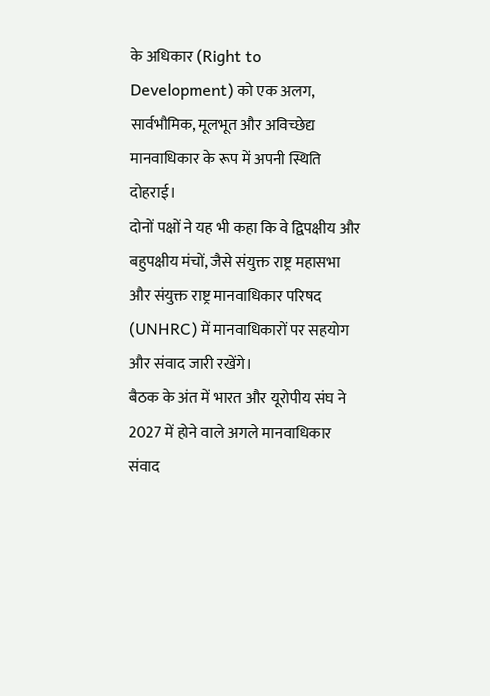के अधिकार (Right to Development) को एक अलग, सार्वभौमिक, मूलभूत और अविच्छेद्य मानवाधिकार के रूप में अपनी स्थिति दोहराई।
दोनों पक्षों ने यह भी कहा कि वे द्विपक्षीय और बहुपक्षीय मंचों, जैसे संयुक्त राष्ट्र महासभा और संयुक्त राष्ट्र मानवाधिकार परिषद (UNHRC) में मानवाधिकारों पर सहयोग और संवाद जारी रखेंगे।
बैठक के अंत में भारत और यूरोपीय संघ ने 2027 में होने वाले अगले मानवाधिकार संवाद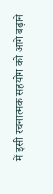में इसी रचनात्मक सहयोग को आगे बढ़ाने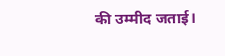की उम्मीद जताई।